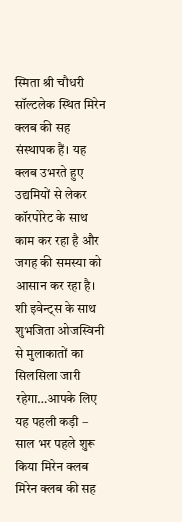स्मिता श्री चौधरी सॉल्टलेक स्थित मिरेन क्लब की सह संस्थापक हैं। यह क्लब उभरते हुए उद्यमियों से लेकर कॉरपोरेट के साथ काम कर रहा है और जगह की समस्या को आसान कर रहा है। शी इवेन्ट्स के साथ शुभजिता ओजस्विनी से मुलाकातों का सिलसिला जारी रहेगा…आपके लिए यह पहली कड़ी –
साल भर पहले शुरू किया मिरेन क्लब
मिरेन क्लब की सह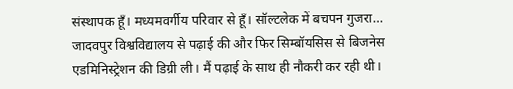संस्थापक हूँ। मध्यमवर्गीय परिवार से हूँ। सॉल्टलेक में बचपन गुजरा… जादवपुर विश्वविद्यालय से पढ़ाई की और फिर सिम्बॉयसिस से बिजनेस एडमिनिस्ट्रेशन की डिग्री ली। मैं पढ़ाई के साथ ही नौकरी कर रही थी।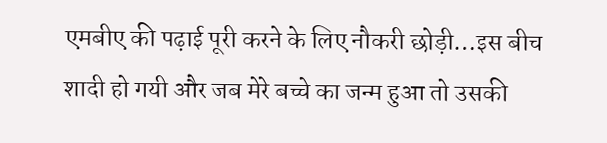एमबीए की पढ़ाई पूरी करने के लिए नौकरी छोड़ी…इस बीच शादी हो गयी और जब मेरे बच्चे का जन्म हुआ तो उसकी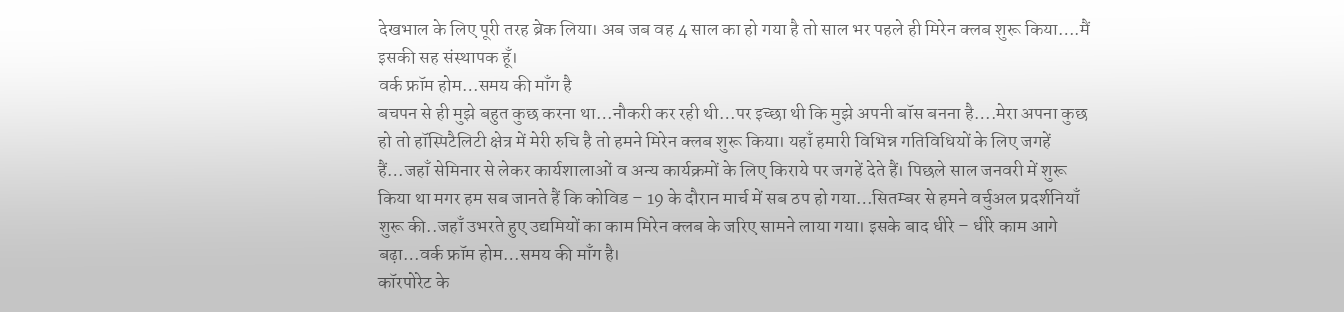देखभाल के लिए पूरी तरह ब्रेक लिया। अब जब वह 4 साल का हो गया है तो साल भर पहले ही मिरेन क्लब शुरू किया….मैं इसकी सह संस्थापक हूँ।
वर्क फ्रॉम होम…समय की माँग है
बचपन से ही मुझे बहुत कुछ करना था…नौकरी कर रही थी…पर इच्छा थी कि मुझे अपनी बॉस बनना है….मेरा अपना कुछ हो तो हॉस्पिटैलिटी क्षेत्र में मेरी रुचि है तो हमने मिरेन क्लब शुरू किया। यहाँ हमारी विभिन्न गतिविधियों के लिए जगहें हैं…जहाँ सेमिनार से लेकर कार्यशालाओं व अन्य कार्यक्रमों के लिए किराये पर जगहें देते हैं। पिछले साल जनवरी में शुरू किया था मगर हम सब जानते हैं कि कोविड – 19 के दौरान मार्च में सब ठप हो गया…सितम्बर से हमने वर्चुअल प्रदर्शनियाँ शुरू की..जहाँ उभरते हुए उद्यमियों का काम मिरेन क्लब के जरिए सामने लाया गया। इसके बाद धीरे – धीरे काम आगे बढ़ा…वर्क फ्रॉम होम…समय की माँग है।
कॉरपोरेट के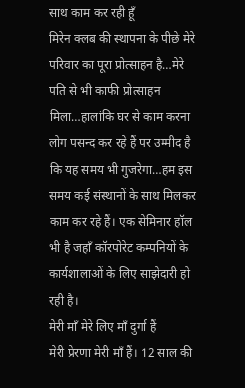साथ काम कर रही हूँ
मिरेन क्लब की स्थापना के पीछे मेरे परिवार का पूरा प्रोत्साहन है…मेरे पति से भी काफी प्रोत्साहन मिला…हालांकि घर से काम करना लोग पसन्द कर रहे हैं पर उम्मीद है कि यह समय भी गुजरेगा…हम इस समय कई संस्थानों के साथ मिलकर काम कर रहे हैं। एक सेमिनार हॉल भी है जहाँ कॉरपोरेट कम्पनियों के कार्यशालाओं के लिए साझेदारी हो रही है।
मेरी माँ मेरे लिए माँ दुर्गा हैं
मेरी प्रेरणा मेरी माँ हैं। 12 साल की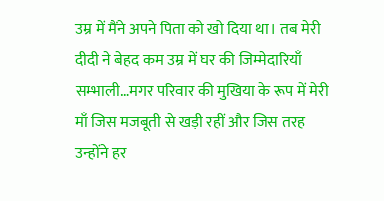उम्र में मैंने अपने पिता को खो दिया था। तब मेरी दीदी ने बेहद कम उम्र में घर की जिम्मेदारियाँ सम्भाली…मगर परिवार की मुखिया के रूप में मेरी माँ जिस मजबूती से खड़ी रहीं और जिस तरह उन्होंने हर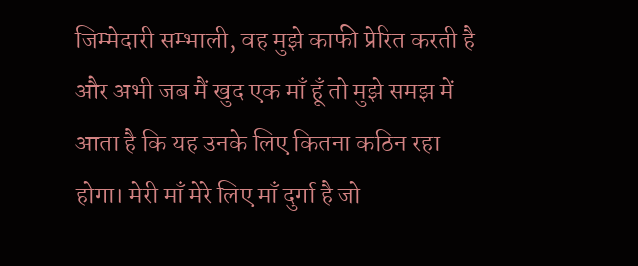जिम्मेदारी सम्भाली, वह मुझे काफी प्रेरित करती है और अभी जब मैं खुद एक माँ हूँ तो मुझे समझ में आता है कि यह उनके लिए कितना कठिन रहा होगा। मेरी माँ मेरे लिए माँ दुर्गा है जो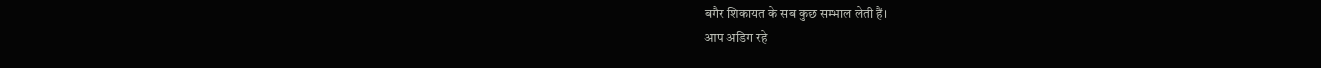बगैर शिकायत के सब कुछ सम्भाल लेती हैं।
आप अडिग रहे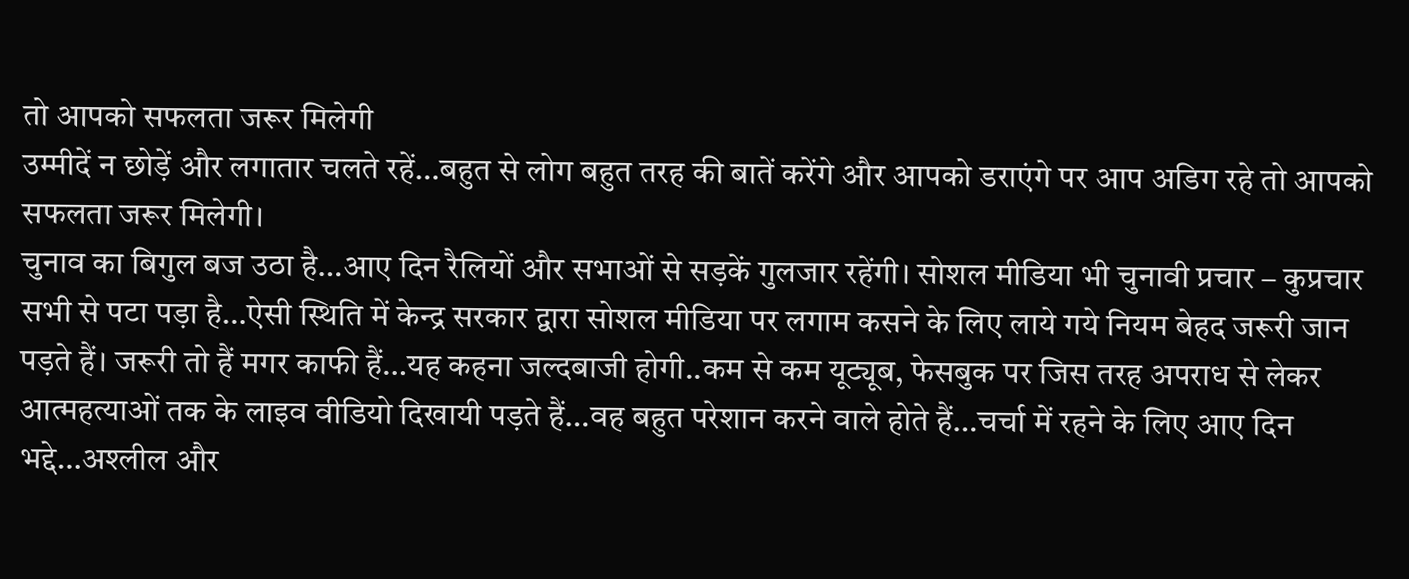तो आपको सफलता जरूर मिलेगी
उम्मीदें न छोड़ें और लगातार चलते रहें…बहुत से लोग बहुत तरह की बातें करेंगे और आपको डराएंगे पर आप अडिग रहे तो आपको सफलता जरूर मिलेगी।
चुनाव का बिगुल बज उठा है…आए दिन रैलियों और सभाओं से सड़कें गुलजार रहेंगी। सोशल मीडिया भी चुनावी प्रचार – कुप्रचार सभी से पटा पड़ा है…ऐसी स्थिति में केन्द्र सरकार द्वारा सोशल मीडिया पर लगाम कसने के लिए लाये गये नियम बेहद जरूरी जान पड़ते हैं। जरूरी तो हैं मगर काफी हैं…यह कहना जल्दबाजी होगी..कम से कम यूट्यूब, फेसबुक पर जिस तरह अपराध से लेकर आत्महत्याओं तक के लाइव वीडियो दिखायी पड़ते हैं…वह बहुत परेशान करने वाले होते हैं…चर्चा में रहने के लिए आए दिन भद्दे…अश्लील और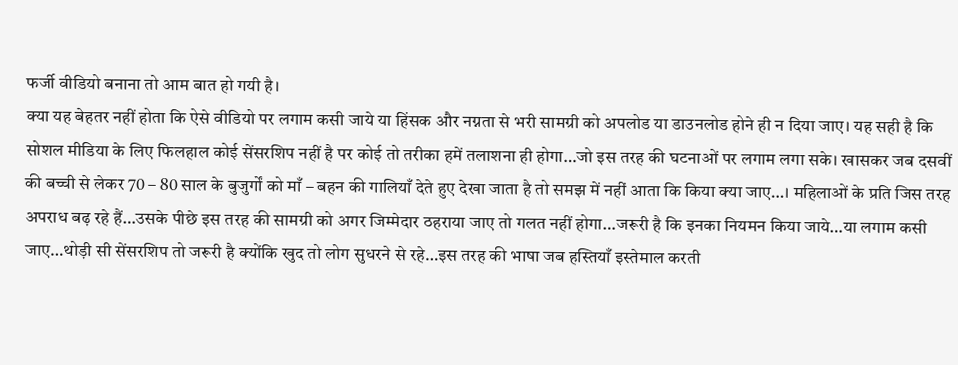फर्जी वीडियो बनाना तो आम बात हो गयी है।
क्या यह बेहतर नहीं होता कि ऐसे वीडियो पर लगाम कसी जाये या हिंसक और नग्नता से भरी सामग्री को अपलोड या डाउनलोड होने ही न दिया जाए। यह सही है कि सोशल मीडिया के लिए फिलहाल कोई सेंसरशिप नहीं है पर कोई तो तरीका हमें तलाशना ही होगा…जो इस तरह की घटनाओं पर लगाम लगा सके। खासकर जब दसवीं की बच्ची से लेकर 70 – 80 साल के बुजुर्गों को माँ – बहन की गालियाँ देते हुए देखा जाता है तो समझ में नहीं आता कि किया क्या जाए…। महिलाओं के प्रति जिस तरह अपराध बढ़ रहे हैं…उसके पीछे इस तरह की सामग्री को अगर जिम्मेदार ठहराया जाए तो गलत नहीं होगा…जरूरी है कि इनका नियमन किया जाये…या लगाम कसी जाए…थोड़ी सी सेंसरशिप तो जरूरी है क्योंकि खुद तो लोग सुधरने से रहे…इस तरह की भाषा जब हस्तियाँ इस्तेमाल करती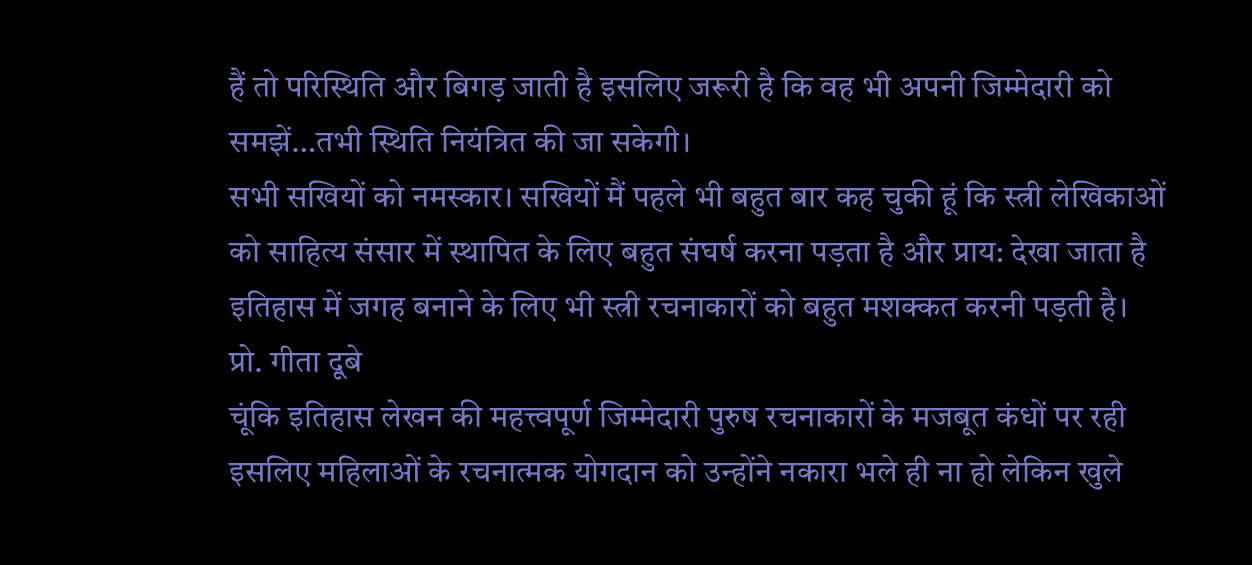हैं तो परिस्थिति और बिगड़ जाती है इसलिए जरूरी है कि वह भी अपनी जिम्मेदारी को समझें…तभी स्थिति नियंत्रित की जा सकेगी।
सभी सखियों को नमस्कार। सखियों मैं पहले भी बहुत बार कह चुकी हूं कि स्त्री लेखिकाओं को साहित्य संसार में स्थापित के लिए बहुत संघर्ष करना पड़ता है और प्राय: देखा जाता है इतिहास में जगह बनाने के लिए भी स्त्री रचनाकारों को बहुत मशक्कत करनी पड़ती है।
प्रो. गीता दूबे
चूंकि इतिहास लेखन की महत्त्वपूर्ण जिम्मेदारी पुरुष रचनाकारों के मजबूत कंधों पर रही इसलिए महिलाओं के रचनात्मक योगदान को उन्होंने नकारा भले ही ना हो लेकिन खुले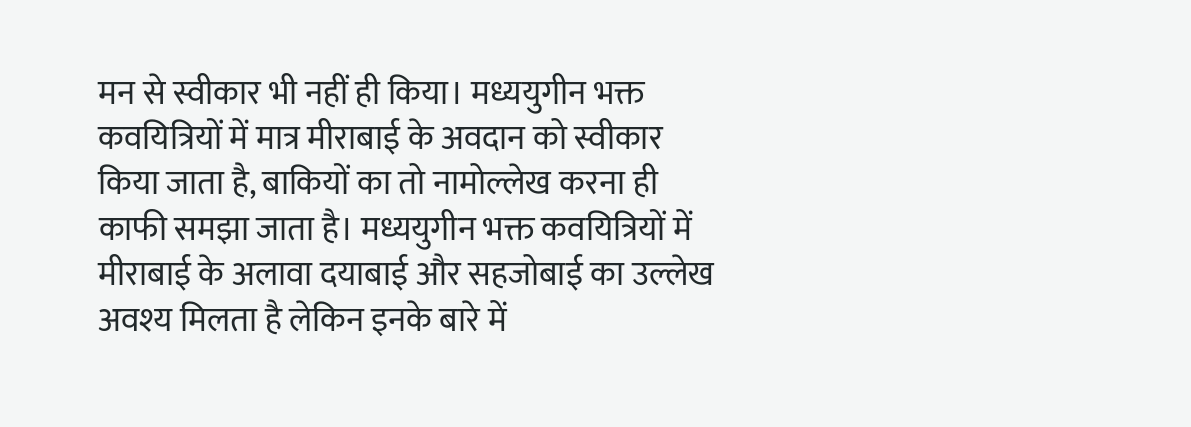मन से स्वीकार भी नहीं ही किया। मध्ययुगीन भक्त कवयित्रियों में मात्र मीराबाई के अवदान को स्वीकार किया जाता है, बाकियों का तो नामोल्लेख करना ही काफी समझा जाता है। मध्ययुगीन भक्त कवयित्रियों में मीराबाई के अलावा दयाबाई और सहजोबाई का उल्लेख अवश्य मिलता है लेकिन इनके बारे में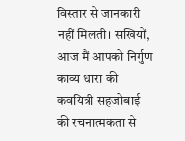विस्तार से जानकारी नहीं मिलती। सखियों, आज मैं आपको निर्गुण काव्य धारा की कवयित्री सहजोबाई की रचनात्मकता से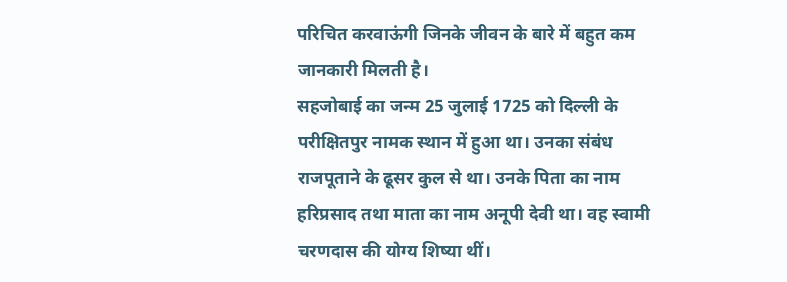परिचित करवाऊंगी जिनके जीवन के बारे में बहुत कम जानकारी मिलती है।
सहजोबाई का जन्म 25 जुलाई 1725 को दिल्ली के परीक्षितपुर नामक स्थान में हुआ था। उनका संबंध राजपूताने के ढूसर कुल से था। उनके पिता का नाम हरिप्रसाद तथा माता का नाम अनूपी देवी था। वह स्वामी चरणदास की योग्य शिष्या थीं।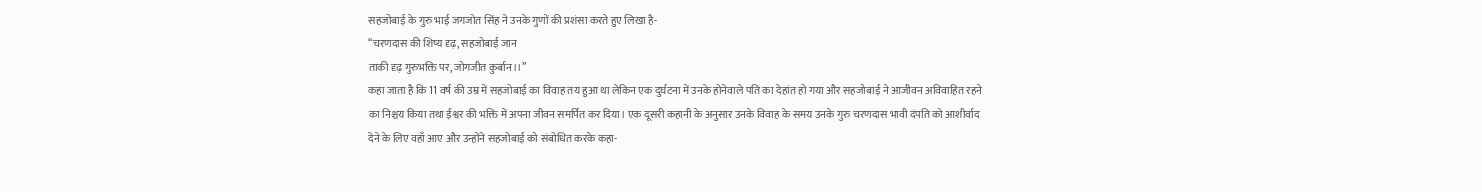सहजोबाई के गुरु भाई जगजोत सिंह ने उनके गुणों की प्रशंसा करते हुए लिखा है-
“चरणदास की शिष्य दृढ़, सहजोबाई जान
ताकी दृढ़ गुरुभक्ति पर, जोगजीत कुर्बान।।”
कहा जाता है कि 11 वर्ष की उम्र में सहजोबाई का विवाह तय हुआ था लेकिन एक दुर्घटना में उनके होनेवाले पति का देहांत हो गया और सहजोबाई ने आजीवन अविवाहित रहने का निश्चय किया तथा ईश्वर की भक्ति में अपना जीवन समर्पित कर दिया। एक दूसरी कहानी के अनुसार उनके विवाह के समय उनके गुरु चरणदास भावी दंपति को आशीर्वाद देने के लिए वहाँ आए और उन्होंने सहजोबाई को संबोधित करके कहा-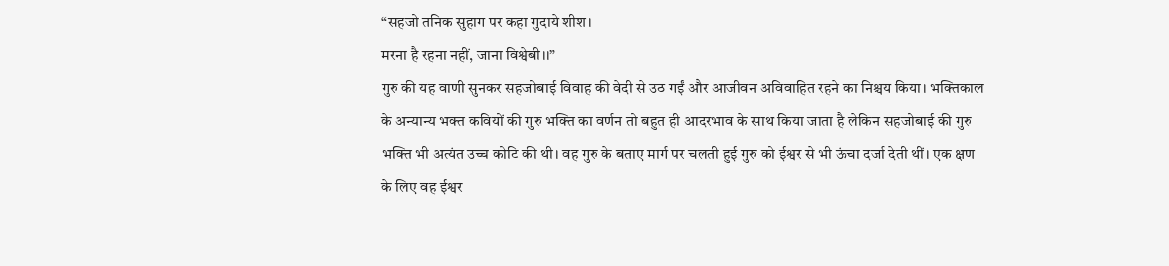“सहजो तनिक सुहाग पर कहा गुदाये शीश।
मरना है रहना नहीं, जाना विश्वेबी।।”
गुरु की यह वाणी सुनकर सहजोबाई विवाह की वेदी से उठ गईं और आजीवन अविवाहित रहने का निश्चय किया। भक्तिकाल के अन्यान्य भक्त कवियों की गुरु भक्ति का वर्णन तो बहुत ही आदरभाव के साथ किया जाता है लेकिन सहजोबाई की गुरु भक्ति भी अत्यंत उच्च कोटि की थी। वह गुरु के बताए मार्ग पर चलती हुई गुरु को ईश्वर से भी ऊंचा दर्जा देती थीं। एक क्षण के लिए वह ईश्वर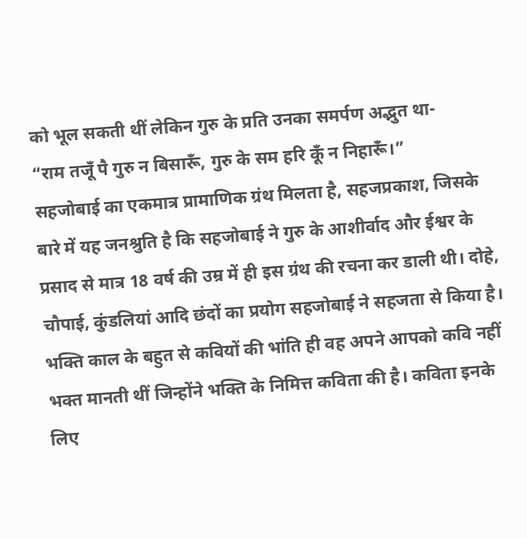को भूल सकती थीं लेकिन गुरु के प्रति उनका समर्पण अद्भुत था-
“राम तजूँ पै गुरु न बिसारूँ, गुरु के सम हरि कूँ न निहारूँ।”
सहजोबाई का एकमात्र प्रामाणिक ग्रंथ मिलता है, सहजप्रकाश, जिसके बारे में यह जनश्रुति है कि सहजोबाई ने गुरु के आशीर्वाद और ईश्वर के प्रसाद से मात्र 18 वर्ष की उम्र में ही इस ग्रंथ की रचना कर डाली थी। दोहे, चौपाई, कुंडलियां आदि छंदों का प्रयोग सहजोबाई ने सहजता से किया है। भक्ति काल के बहुत से कवियों की भांति ही वह अपने आपको कवि नहीं भक्त मानती थीं जिन्होंने भक्ति के निमित्त कविता की है। कविता इनके लिए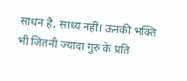साधन है, साध्य नहीं। ऊनकी भक्ति भी जितनी ज्यादा गुरु के प्रति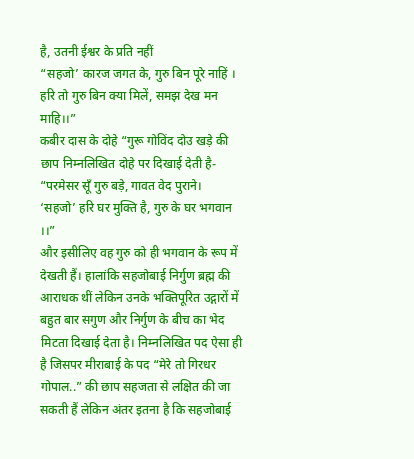है, उतनी ईश्वर के प्रति नहीं
“सहजो’ कारज जगत के, गुरु बिन पूरे नाहिं ।
हरि तो गुरु बिन क्या मिलें, समझ देख मन माहि।।”
कबीर दास के दोहे “गुरू गोविंद दोउ खड़े की छाप निम्नलिखित दोहे पर दिखाई देती है-
“परमेसर सूँ गुरु बड़े, गावत वेद पुराने।
‘सहजो’ हरि घर मुक्ति है, गुरु के घर भगवान ।।”
और इसीलिए वह गुरु को ही भगवान के रूप में देखती हैं। हालांकि सहजोबाई निर्गुण ब्रह्म की आराधक थीं लेकिन उनके भक्तिपूरित उद्गारों में बहुत बार सगुण और निर्गुण के बीच का भेद मिटता दिखाई देता है। निम्नलिखित पद ऐसा ही है जिसपर मीराबाई के पद “मेरे तो गिरधर गोपाल..” की छाप सहजता से लक्षित की जा सकती हैं लेकिन अंतर इतना है कि सहजोबाई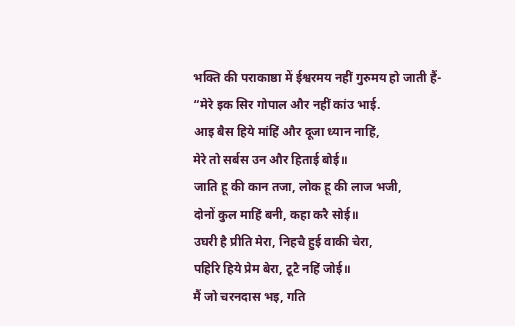भक्ति की पराकाष्ठा में ईश्वरमय नहीं गुरुमय हो जाती हैं-
“मेरे इक सिर गोपाल और नहीं कांउ भाई.
आइ बैस हिये मांहिं और दूजा ध्यान नाहिं,
मेरे तो सर्बस उन और हिताई बोई॥
जाति हू की कान तजा, लोक हू की लाज भजी,
दोनों कुल माहिं बनी, कहा करै सोई॥
उघरी है प्रीति मेरा, निहचै हुई वाकी चेरा,
पहिरि हिये प्रेम बेरा, टूटै नहिं जोई॥
मैं जो चरनदास भइ, गति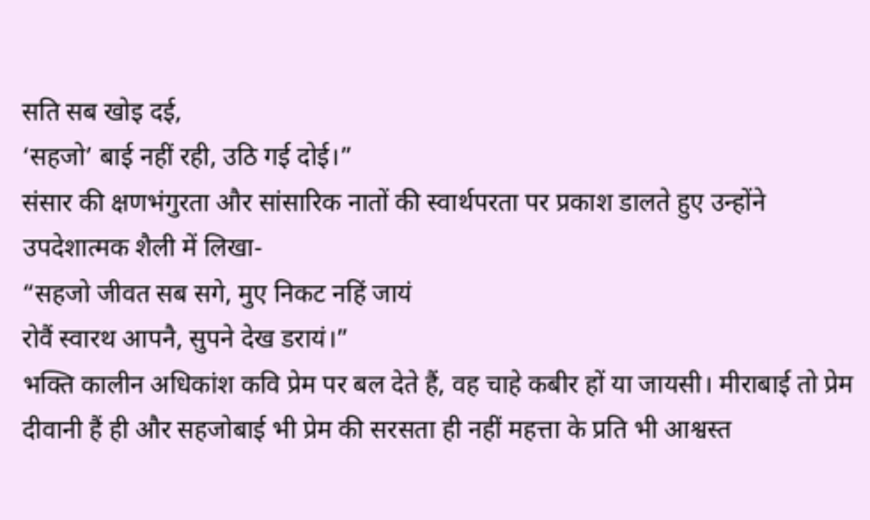सति सब खोइ दई,
‘सहजो’ बाई नहीं रही, उठि गई दोई।”
संसार की क्षणभंगुरता और सांसारिक नातों की स्वार्थपरता पर प्रकाश डालते हुए उन्होंने उपदेशात्मक शैली में लिखा-
“सहजो जीवत सब सगे, मुए निकट नहिं जायं
रोवैं स्वारथ आपनै, सुपने देख डरायं।”
भक्ति कालीन अधिकांश कवि प्रेम पर बल देते हैं, वह चाहे कबीर हों या जायसी। मीराबाई तो प्रेम दीवानी हैं ही और सहजोबाई भी प्रेम की सरसता ही नहीं महत्ता के प्रति भी आश्वस्त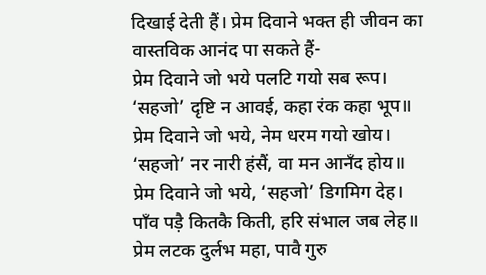दिखाई देती हैं। प्रेम दिवाने भक्त ही जीवन का वास्तविक आनंद पा सकते हैं-
प्रेम दिवाने जो भये पलटि गयो सब रूप।
‘सहजो’ दृष्टि न आवई, कहा रंक कहा भूप॥
प्रेम दिवाने जो भये, नेम धरम गयो खोय।
‘सहजो’ नर नारी हंसैं, वा मन आनँद होय॥
प्रेम दिवाने जो भये, ‘सहजो’ डिगमिग देह।
पाँव पड़ै कितकै किती, हरि संभाल जब लेह॥
प्रेम लटक दुर्लभ महा, पावै गुरु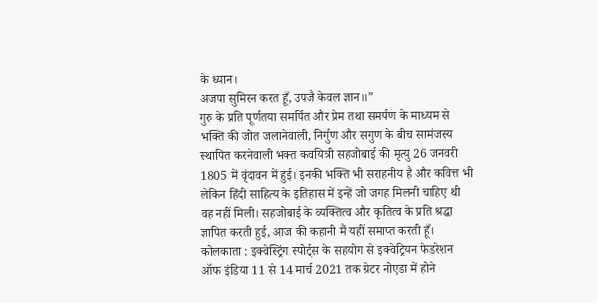के ध्यान।
अजपा सुमिरन करत हूँ, उपजै केवल ज्ञान॥”
गुरु के प्रति पूर्णतया समर्पित और प्रेम तथा समर्पण के माध्यम से भक्ति की जोत जलानेवाली, निर्गुण और सगुण के बीच सामंजस्य स्थापित करनेवाली भक्त कवयित्री सहजोबाई की मृत्यु 26 जनवरी 1805 में वृंदावन में हुई। इनकी भक्ति भी सराहनीय है और कवित्त भी लेकिन हिंदी साहित्य के इतिहास में इन्हें जो जगह मिलनी चाहिए थी वह नहीं मिली। सहजोबाई के व्यक्तित्व और कृतित्व के प्रति श्रद्धा ज्ञापित करती हुई, आज की कहानी मैं यहीं समाप्त करती हूँ।
कोलकाता : इक्वेस्ट्रिंग स्पोर्ट्स के सहयोग से इक्वेट्रियन फेडरेशन ऑफ इंडिया 11 से 14 मार्च 2021 तक ग्रेटर नोएडा में होने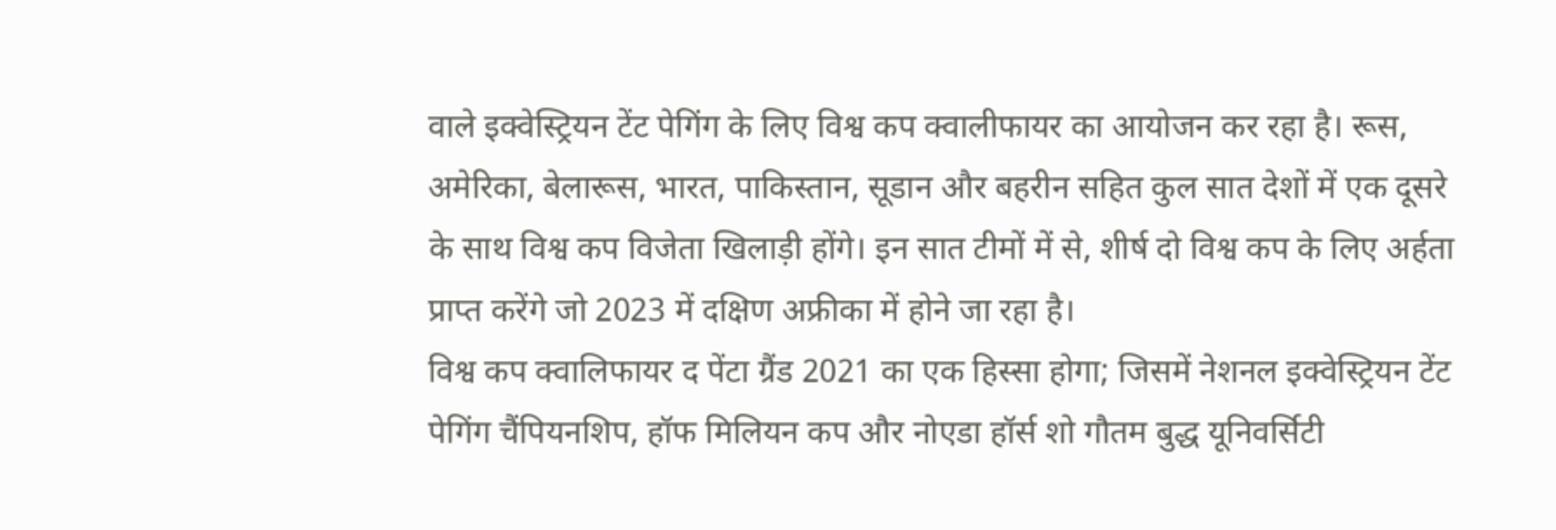वाले इक्वेस्ट्रियन टेंट पेगिंग के लिए विश्व कप क्वालीफायर का आयोजन कर रहा है। रूस, अमेरिका, बेलारूस, भारत, पाकिस्तान, सूडान और बहरीन सहित कुल सात देशों में एक दूसरे के साथ विश्व कप विजेता खिलाड़ी होंगे। इन सात टीमों में से, शीर्ष दो विश्व कप के लिए अर्हता प्राप्त करेंगे जो 2023 में दक्षिण अफ्रीका में होने जा रहा है।
विश्व कप क्वालिफायर द पेंटा ग्रैंड 2021 का एक हिस्सा होगा; जिसमें नेशनल इक्वेस्ट्रियन टेंट पेगिंग चैंपियनशिप, हॉफ मिलियन कप और नोएडा हॉर्स शो गौतम बुद्ध यूनिवर्सिटी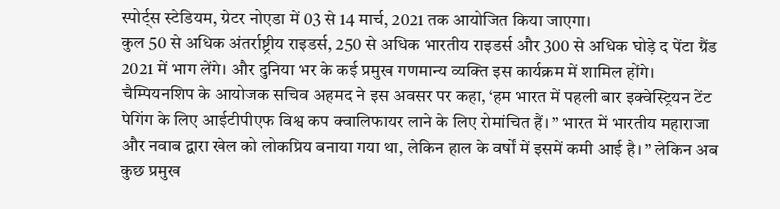स्पोर्ट्स स्टेडियम, ग्रेटर नोएडा में 03 से 14 मार्च, 2021 तक आयोजित किया जाएगा।
कुल 50 से अधिक अंतर्राष्ट्रीय राइडर्स, 250 से अधिक भारतीय राइडर्स और 300 से अधिक घोड़े द पेंटा ग्रैंड 2021 में भाग लेंगे। और दुनिया भर के कई प्रमुख गणमान्य व्यक्ति इस कार्यक्रम में शामिल होंगे।
चैम्पियनशिप के आयोजक सचिव अहमद ने इस अवसर पर कहा, ‘हम भारत में पहली बार इक्वेस्ट्रियन टेंट पेगिंग के लिए आईटीपीएफ विश्व कप क्वालिफायर लाने के लिए रोमांचित हैं। ” भारत में भारतीय महाराजा और नवाब द्वारा खेल को लोकप्रिय बनाया गया था, लेकिन हाल के वर्षों में इसमें कमी आई है। ” लेकिन अब कुछ प्रमुख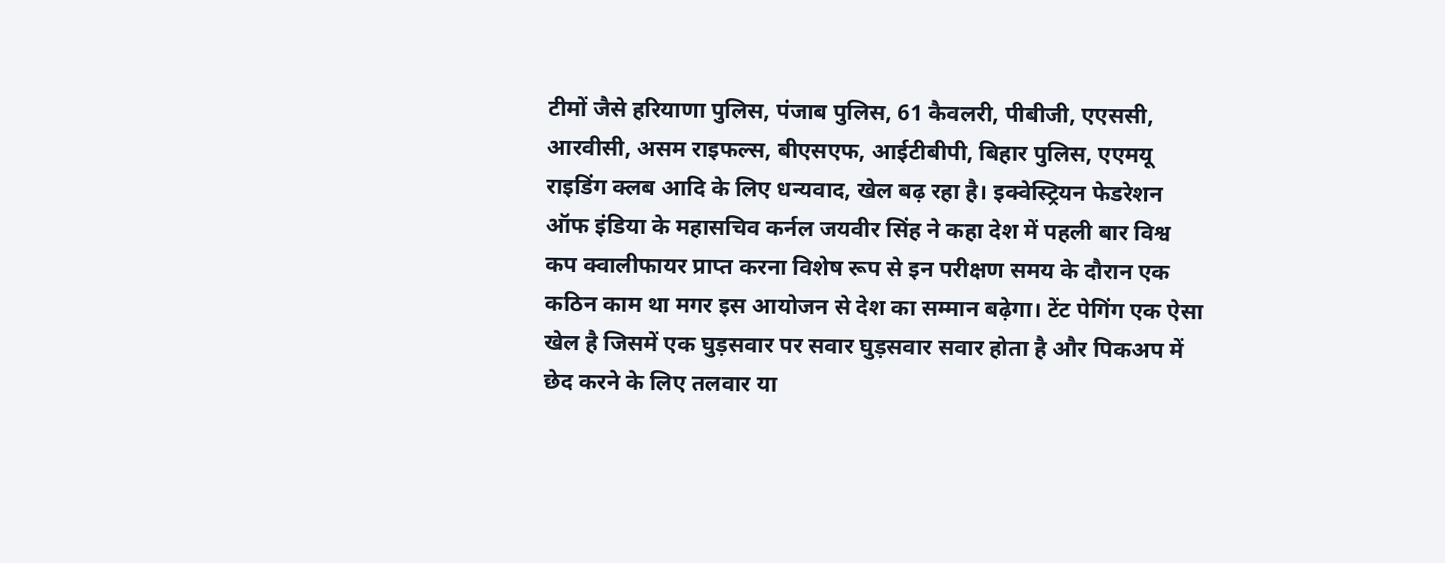टीमों जैसे हरियाणा पुलिस, पंजाब पुलिस, 61 कैवलरी, पीबीजी, एएससी, आरवीसी, असम राइफल्स, बीएसएफ, आईटीबीपी, बिहार पुलिस, एएमयू राइडिंग क्लब आदि के लिए धन्यवाद, खेल बढ़ रहा है। इक्वेस्ट्रियन फेडरेशन ऑफ इंडिया के महासचिव कर्नल जयवीर सिंह ने कहा देश में पहली बार विश्व कप क्वालीफायर प्राप्त करना विशेष रूप से इन परीक्षण समय के दौरान एक कठिन काम था मगर इस आयोजन से देश का सम्मान बढ़ेगा। टेंट पेगिंग एक ऐसा खेल है जिसमें एक घुड़सवार पर सवार घुड़सवार सवार होता है और पिकअप में छेद करने के लिए तलवार या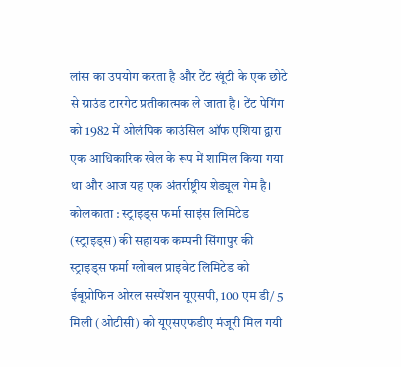लांस का उपयोग करता है और टेंट खूंटी के एक छोटे से ग्राउंड टारगेट प्रतीकात्मक ले जाता है। टेंट पेगिंग को 1982 में ओलंपिक काउंसिल ऑफ एशिया द्वारा एक आधिकारिक खेल के रूप में शामिल किया गया था और आज यह एक अंतर्राष्ट्रीय शेड्यूल गेम है।
कोलकाता : स्ट्राइड्स फर्मा साइंस लिमिटेड (स्ट्राइड्स) की सहायक कम्पनी सिंगापुर की स्ट्राइड्स फर्मा ग्लोबल प्राइवेट लिमिटेड को ईबूप्रोफिन ओरल सस्पेंशन यूएसपी, 100 एम डी/ 5 मिली (ओटीसी) को यूएसएफडीए मंजूरी मिल गयी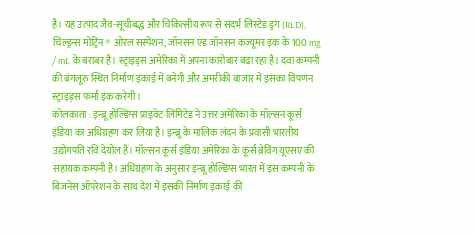है। यह उत्पाद जैव-सूचीबद्ध और चिकित्सीय रूप से संदर्भ लिस्टेड ड्रग (RLD), चिल्ड्रन्स मोट्रिन® ओरल सस्पेंशन, जॉनसन एंड जॉनसन कंज्यूमर इंक के 100 mg / mL के बराबर है। स्ट्राइड्स अमेरिका में अपना कारोबार बढ़ा रहा है। दवा कम्पनी की बंगलूरु स्थित निर्माण इकाई में बनेगी और अमरीकी बाजार में इसका विपणन स्ट्राइड्स फर्मा इंक करेगी।
कोलकाता : इन्ब्रू होल्डिंग्स प्राइवेट लिमिटेड ने उत्तर अमेरिका के मॉल्सन कूर्स इंडिया का अधिग्रहण कर लिया है। इन्ब्रू के मालिक लंदन के प्रवासी भारतीय उद्योगपति रवि देयोल हैं। मॉल्सन कूर्स इंडिया अमेरिका के कूर्स ब्रेविंग यूएसए की सहायक कम्पनी है। अधिग्रहण के अनुसार इन्ब्रू होल्डिंग्स भारत में इस कम्पनी के बिजनेस ऑपरेशन के साथ देश में इसकी निर्माण इकाई की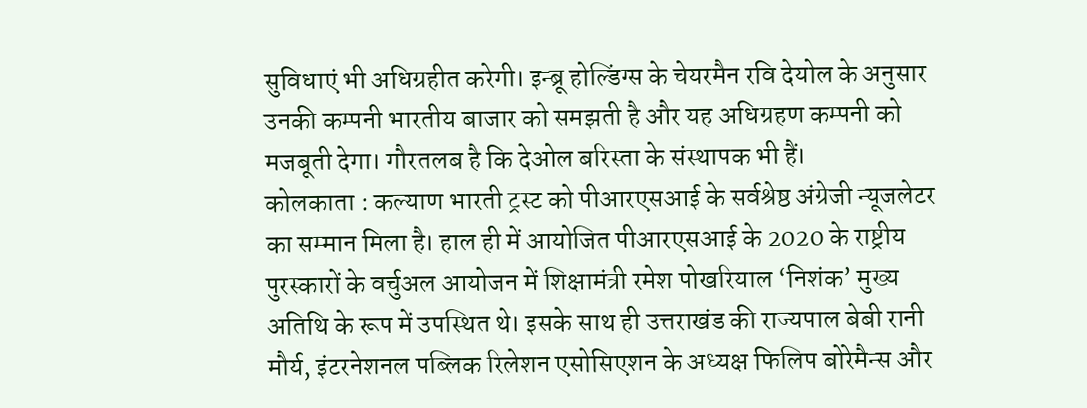सुविधाएं भी अधिग्रहीत करेगी। इन्ब्रू होल्डिंग्स के चेयरमैन रवि देयोल के अनुसार उनकी कम्पनी भारतीय बाजार को समझती है और यह अधिग्रहण कम्पनी को मजबूती देगा। गौरतलब है कि देओल बरिस्ता के संस्थापक भी हैं।
कोलकाता : कल्याण भारती ट्रस्ट को पीआरएसआई के सर्वश्रेष्ठ अंग्रेजी न्यूजलेटर का सम्मान मिला है। हाल ही में आयोजित पीआरएसआई के 2020 के राष्ट्रीय पुरस्कारों के वर्चुअल आयोजन में शिक्षामंत्री रमेश पोखरियाल ‘निशंक’ मुख्य अतिथि के रूप में उपस्थित थे। इसके साथ ही उत्तराखंड की राज्यपाल बेबी रानी मौर्य, इंटरनेशनल पब्लिक रिलेशन एसोसिएशन के अध्यक्ष फिलिप बोरेमैन्स और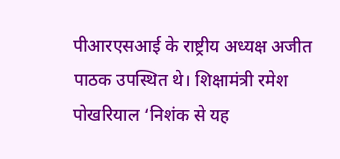पीआरएसआई के राष्ट्रीय अध्यक्ष अजीत पाठक उपस्थित थे। शिक्षामंत्री रमेश पोखरियाल ‘निशंक से यह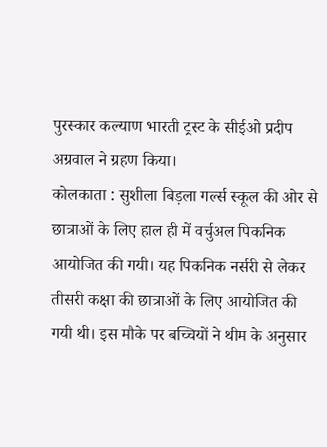पुरस्कार कल्याण भारती ट्रस्ट के सीईओ प्रदीप अग्रवाल ने ग्रहण किया।
कोलकाता : सुशीला बिड़ला गर्ल्स स्कूल की ओर से छात्राओं के लिए हाल ही में वर्चुअल पिकनिक आयोजित की गयी। यह पिकनिक नर्सरी से लेकर तीसरी कक्षा की छात्राओं के लिए आयोजित की गयी थी। इस मौके पर बच्चियों ने थीम के अनुसार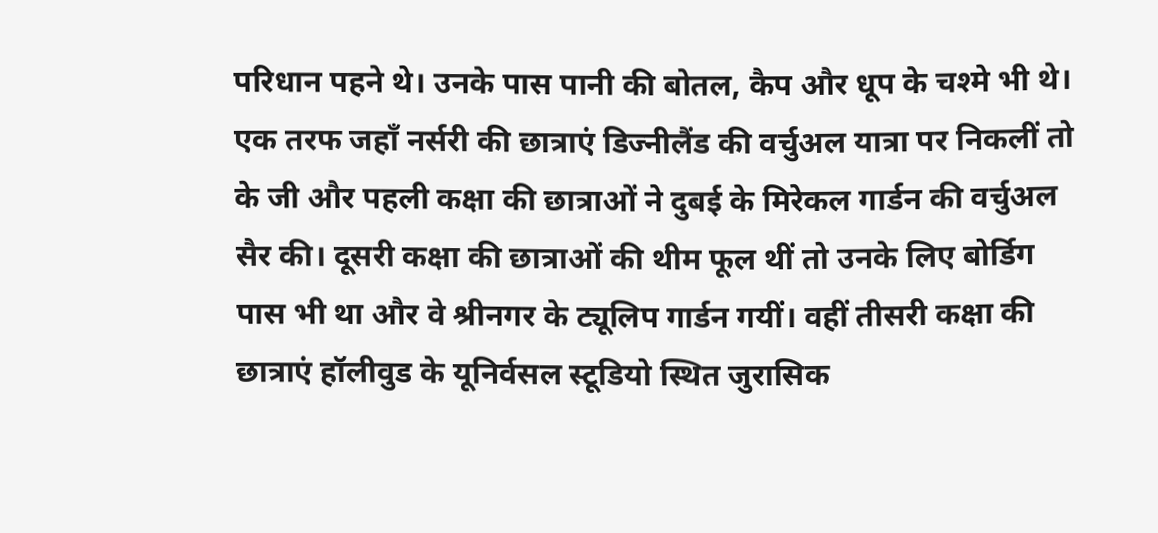परिधान पहने थे। उनके पास पानी की बोतल, कैप और धूप के चश्मे भी थे। एक तरफ जहाँ नर्सरी की छात्राएं डिज्नीलैंड की वर्चुअल यात्रा पर निकलीं तो के जी और पहली कक्षा की छात्राओं ने दुबई के मिरेकल गार्डन की वर्चुअल सैर की। दूसरी कक्षा की छात्राओं की थीम फूल थीं तो उनके लिए बोर्डिग पास भी था और वे श्रीनगर के ट्यूलिप गार्डन गयीं। वहीं तीसरी कक्षा की छात्राएं हॉलीवुड के यूनिर्वसल स्टूडियो स्थित जुरासिक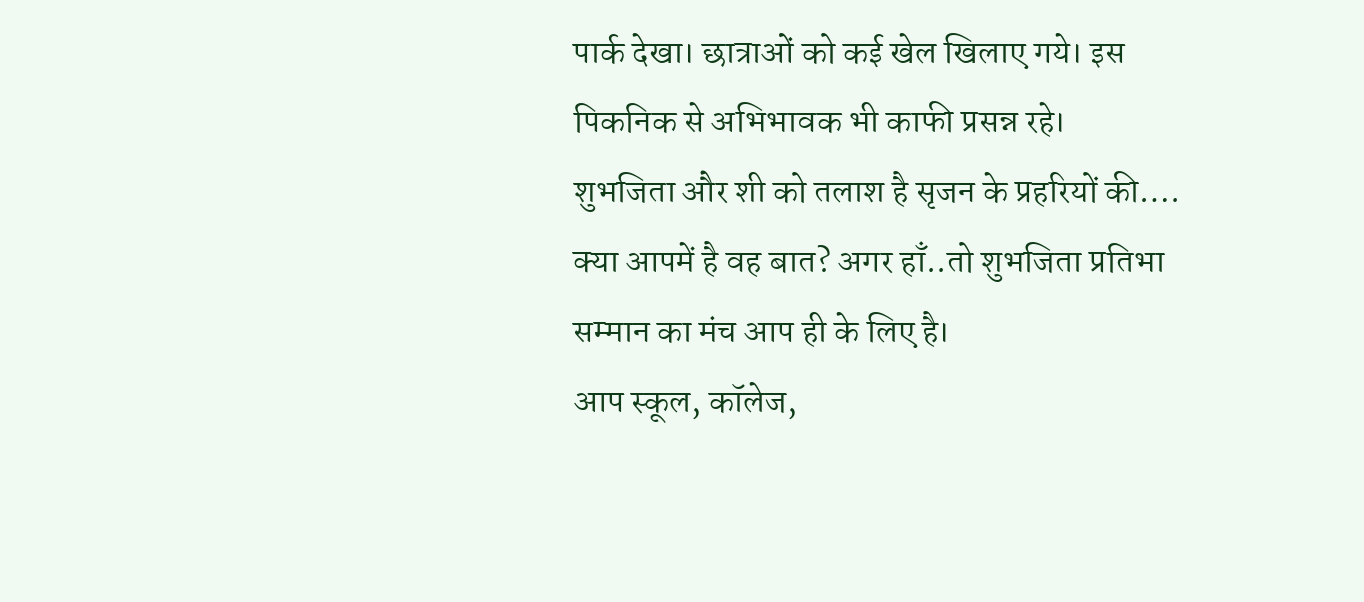पार्क देखा। छात्राओं को कई खेल खिलाए गये। इस पिकनिक से अभिभावक भी काफी प्रसन्न रहे।
शुभजिता और शी को तलाश है सृजन के प्रहरियों की…. क्या आपमें है वह बात? अगर हाँ..तो शुभजिता प्रतिभा सम्मान का मंच आप ही के लिए है।
आप स्कूल, कॉलेज,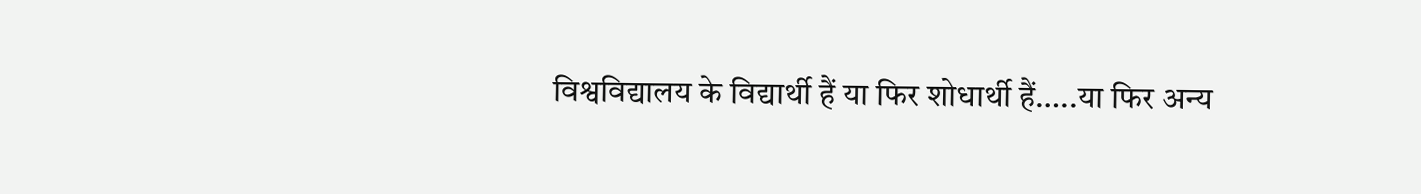विश्वविद्यालय के विद्यार्थी हैं या फिर शोधार्थी हैं…..या फिर अन्य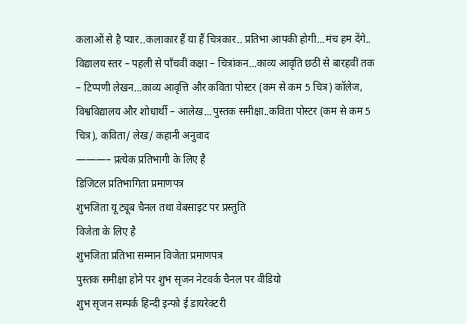कलाओं से है प्यार..कलाकार हैं या हैं चित्रकार.. प्रतिभा आपकी होगी…मंच हम देंगे.. विद्यालय स्तर – पहली से पाँचवीं कक्षा – चित्रांकन…काव्य आवृति छठीं से बारहवीं तक – टिप्पणी लेखन…काव्य आवृत्ति और कविता पोस्टर (कम से कम 5 चित्र) कॉलेज, विश्वविद्यालय और शोधार्थी – आलेख…पुस्तक समीक्षा..कविता पोस्टर (कम से कम 5 चित्र), कविता/ लेख/ कहानी अनुवाद
———– प्रत्येक प्रतिभागी के लिए है
डिजिटल प्रतिभागिता प्रमाणपत्र
शुभजिता यू ट्यूब चैनल तथा वेबसाइट पर प्रस्तुति
विजेता के लिए है
शुभजिता प्रतिभा सम्मान विजेता प्रमाणपत्र
पुस्तक समीक्षा होने पर शुभ सृजन नेटवर्क चैनल पर वीडियो
शुभ सृजन सम्पर्क हिन्दी इन्फो ई डायरेक्टरी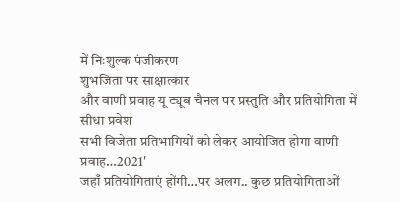में निःशुल्क पंजीकरण
शुभजिता पर साक्षात्कार
और वाणी प्रवाह यू ट्यूब चैनल पर प्रस्तुति और प्रतियोगिता में सीधा प्रवेश
सभी विजेता प्रतिभागियों को लेकर आयोजित होगा वाणी प्रवाह…2021′
जहाँ प्रतियोगिताएं होंगी…पर अलग.. कुछ प्रतियोगिताओं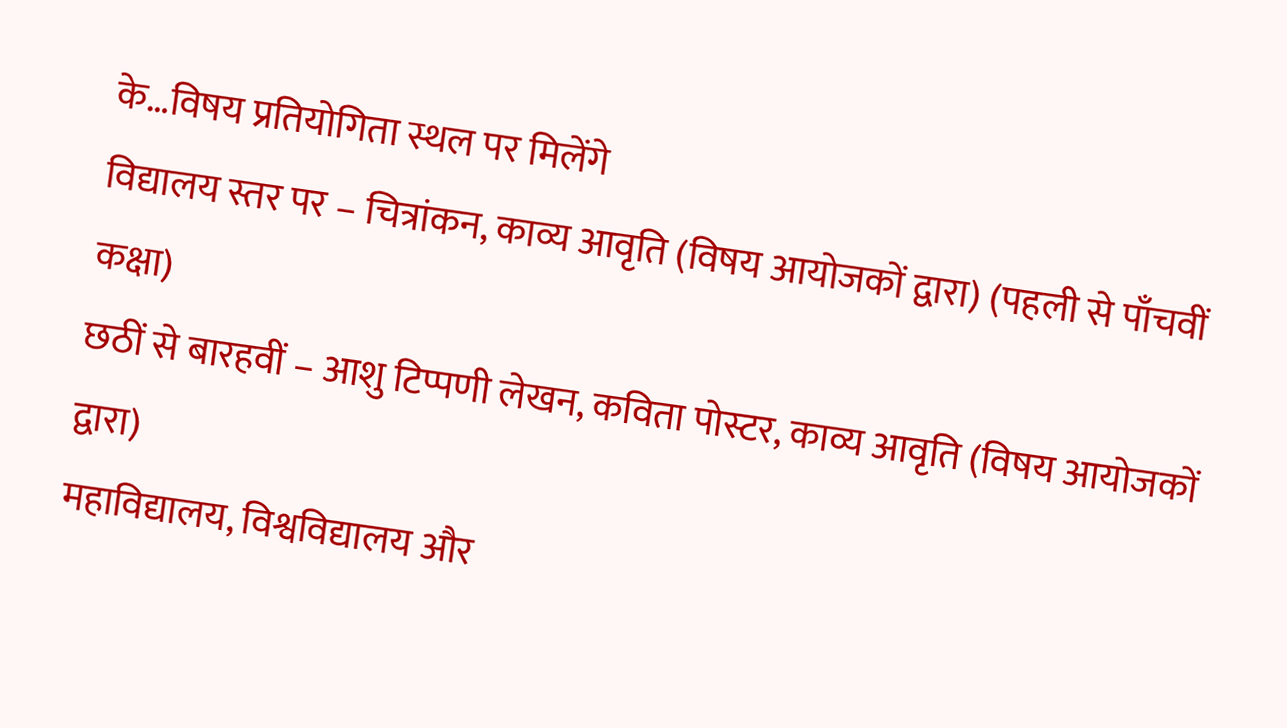के…विषय प्रतियोगिता स्थल पर मिलेंगे
विद्यालय स्तर पर – चित्रांकन, काव्य आवृति (विषय आयोजकों द्वारा) (पहली से पाँचवीं कक्षा)
छठीं से बारहवीं – आशु टिप्पणी लेखन, कविता पोस्टर, काव्य आवृति (विषय आयोजकों द्वारा)
महाविद्यालय, विश्वविद्यालय और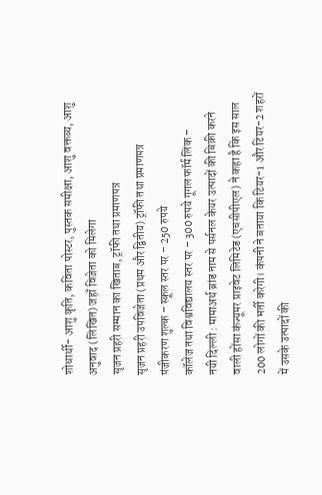शोधार्थी- आशु कृति, कविता पोस्टर, पुस्तक समीक्षा, आशु वक्तव्य, आशु अनुवाद (लिखित) जहाँ विजेता को मिलेगा
सृजन प्रहरी सम्मान का खिताब, ट्रॉफी तथा प्रमाणपत्र
सृजन प्रहरी उपविजेता (प्रथम और द्वितीय) ट्रॉफी तथा प्रमाणपत्र
पंजीकरण शुल्क – स्कूल स्तर पर – 250 रुपये
कॉलेज तथा विश्वविद्यालय स्तर पर – 300 रुपये गूगल फॉर्म लिंक –
नयी दिल्ली : मामाअर्थ ब्रांड नाम से पर्सनल केयर उत्पादों की बिक्री करने वाली होंसा कंज्यूमर प्राइवेट लिमिटेड (एचसीपीएल) ने कहा है कि इस साल 200 लोगों की भर्ती करेगी। कंपनी ने बताया कि टियर-1 और टियर-2 शहरों में उसके उत्पादों की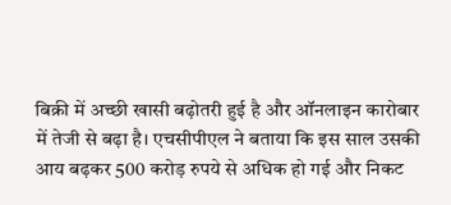बिक्री में अच्छी खासी बढ़ोतरी हुई है और ऑनलाइन कारोबार में तेजी से बढ़ा है। एचसीपीएल ने बताया कि इस साल उसकी आय बढ़कर 500 करोड़ रुपये से अधिक हो गई और निकट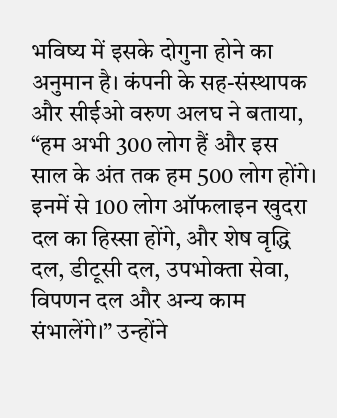भविष्य में इसके दोगुना होने का अनुमान है। कंपनी के सह-संस्थापक और सीईओ वरुण अलघ ने बताया, “हम अभी 300 लोग हैं और इस साल के अंत तक हम 500 लोग होंगे। इनमें से 100 लोग ऑफलाइन खुदरा दल का हिस्सा होंगे, और शेष वृद्धि दल, डीटूसी दल, उपभोक्ता सेवा, विपणन दल और अन्य काम संभालेंगे।” उन्होंने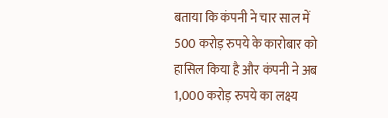बताया कि कंपनी ने चार साल में 500 करोड़ रुपये के कारोबार को हासिल किया है और कंपनी ने अब 1,000 करोड़ रुपये का लक्ष्य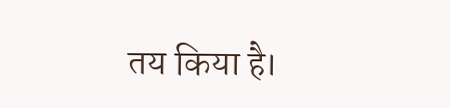तय किया है।